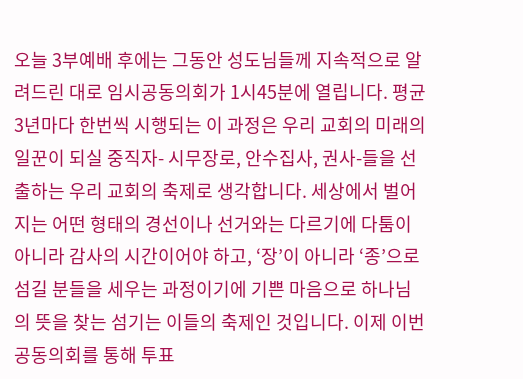오늘 3부예배 후에는 그동안 성도님들께 지속적으로 알려드린 대로 임시공동의회가 1시45분에 열립니다. 평균 3년마다 한번씩 시행되는 이 과정은 우리 교회의 미래의 일꾼이 되실 중직자- 시무장로, 안수집사, 권사-들을 선출하는 우리 교회의 축제로 생각합니다. 세상에서 벌어지는 어떤 형태의 경선이나 선거와는 다르기에 다툼이 아니라 감사의 시간이어야 하고, ‘장’이 아니라 ‘종’으로 섬길 분들을 세우는 과정이기에 기쁜 마음으로 하나님의 뜻을 찾는 섬기는 이들의 축제인 것입니다. 이제 이번 공동의회를 통해 투표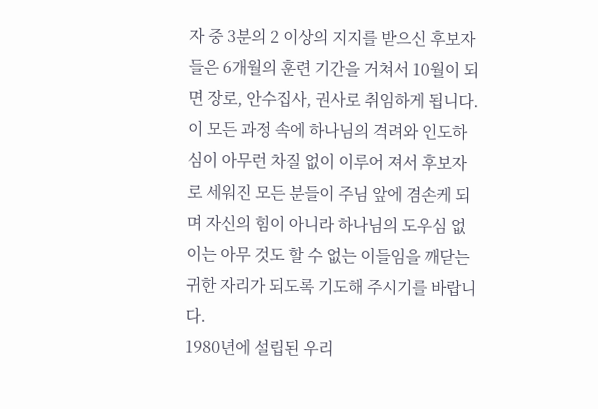자 중 3분의 2 이상의 지지를 받으신 후보자들은 6개월의 훈련 기간을 거쳐서 10월이 되면 장로, 안수집사, 권사로 취임하게 됩니다. 이 모든 과정 속에 하나님의 격려와 인도하심이 아무런 차질 없이 이루어 져서 후보자로 세워진 모든 분들이 주님 앞에 겸손케 되며 자신의 힘이 아니라 하나님의 도우심 없이는 아무 것도 할 수 없는 이들임을 깨닫는 귀한 자리가 되도록 기도해 주시기를 바랍니다.
1980년에 설립된 우리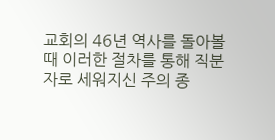교회의 46년 역사를 돌아볼 때 이러한 절차를 통해 직분자로 세워지신 주의 종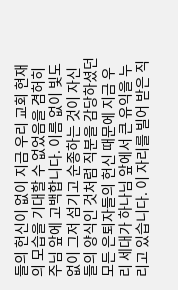들의 헌신이 없이 지금 우리 교회 현재의 모습을 기대할 수 없었음을 겸허히 주님 앞에 고백합니다. 이름 없이 빛도 없이 그저 섬기고 순종하는 것이 자신들의 양식인 것처럼 직분을 감당하셨던 모든 은퇴자들의 헌신 때문에 지금 우리 세대가 하나님 앞에서 큰 유익을 누리고 있습니다. 이 자리를 빌어 받은 직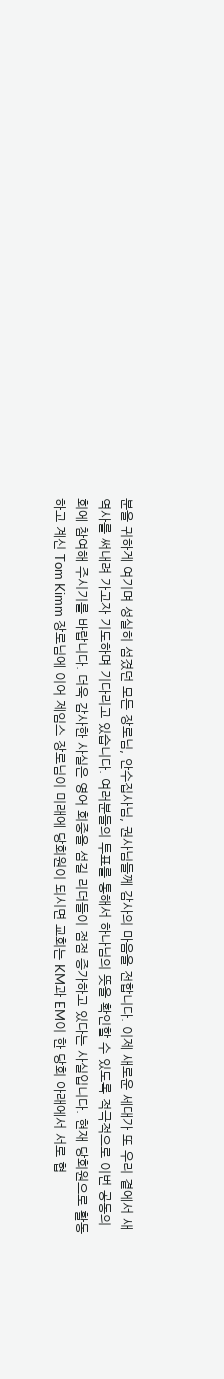분을 귀하게 여기며 성실히 섬겼던 모든 장로님, 안수집사님, 권사님들께 감사의 마음을 전합니다. 이제 새로운 세대가 또 우리 곁에서 새 역사를 써내려 가고자 기도하며 기다리고 있습니다. 여러분들의 투표를 통해서 하나님의 뜻을 확인할 수 있도록 적극적으로 이번 공동의회에 참여해 주시기를 바랍니다. 더욱 감사한 사실은 영어 회중을 섬길 리더들이 점점 증가하고 있다는 사실입니다. 현재 당회원으로 활동하고 계신 Tom Kimm 장로님에 이어 제임스 장로님이 미래에 당회원이 되시면 교회는 KM과 EM이 한 당회 아래에서 서로 협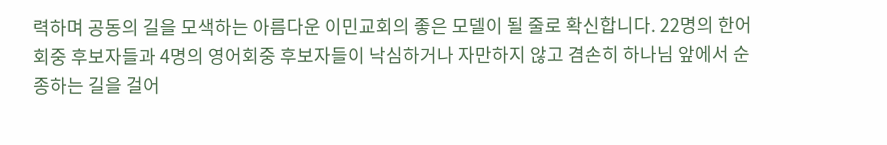력하며 공동의 길을 모색하는 아름다운 이민교회의 좋은 모델이 될 줄로 확신합니다. 22명의 한어회중 후보자들과 4명의 영어회중 후보자들이 낙심하거나 자만하지 않고 겸손히 하나님 앞에서 순종하는 길을 걸어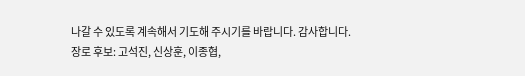나갈 수 있도록 계속해서 기도해 주시기를 바랍니다. 감사합니다.
장로 후보: 고석진, 신상훈, 이종협,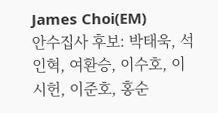James Choi(EM)
안수집사 후보: 박태욱, 석인혁, 여환승, 이수호, 이시헌, 이준호, 홍순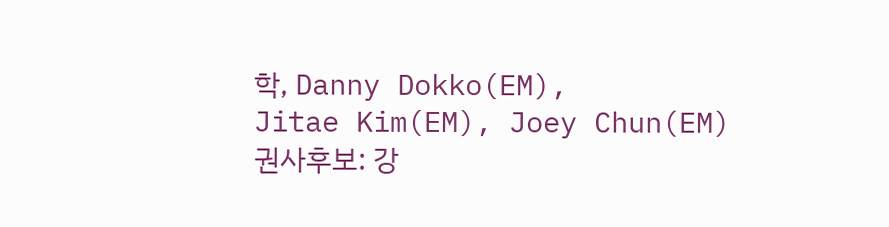학, Danny Dokko(EM),
Jitae Kim(EM), Joey Chun(EM)
권사후보: 강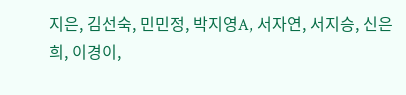지은, 김선숙, 민민정, 박지영A, 서자연, 서지승, 신은희, 이경이,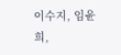이수지, 임윤희,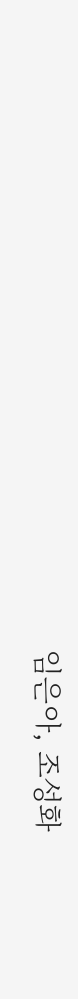임은아, 조성화